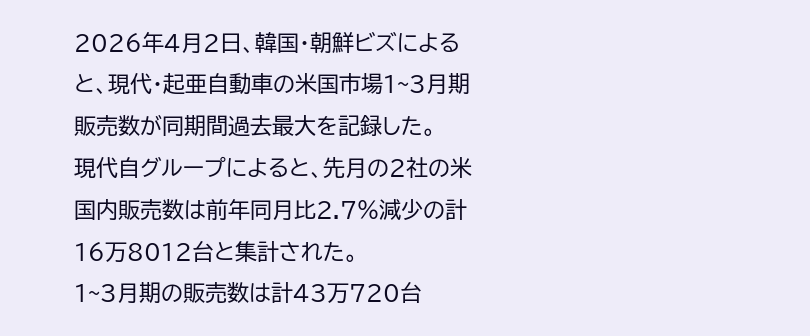2026年4月2日、韓国・朝鮮ビズによると、現代・起亜自動車の米国市場1~3月期販売数が同期間過去最大を記録した。
現代自グループによると、先月の2社の米国内販売数は前年同月比2.7%減少の計16万8012台と集計された。
1~3月期の販売数は計43万720台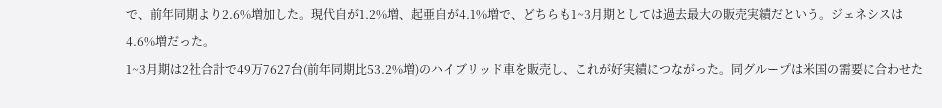で、前年同期より2.6%増加した。現代自が1.2%増、起亜自が4.1%増で、どちらも1~3月期としては過去最大の販売実績だという。ジェネシスは4.6%増だった。
1~3月期は2社合計で49万7627台(前年同期比53.2%増)のハイブリッド車を販売し、これが好実績につながった。同グループは米国の需要に合わせた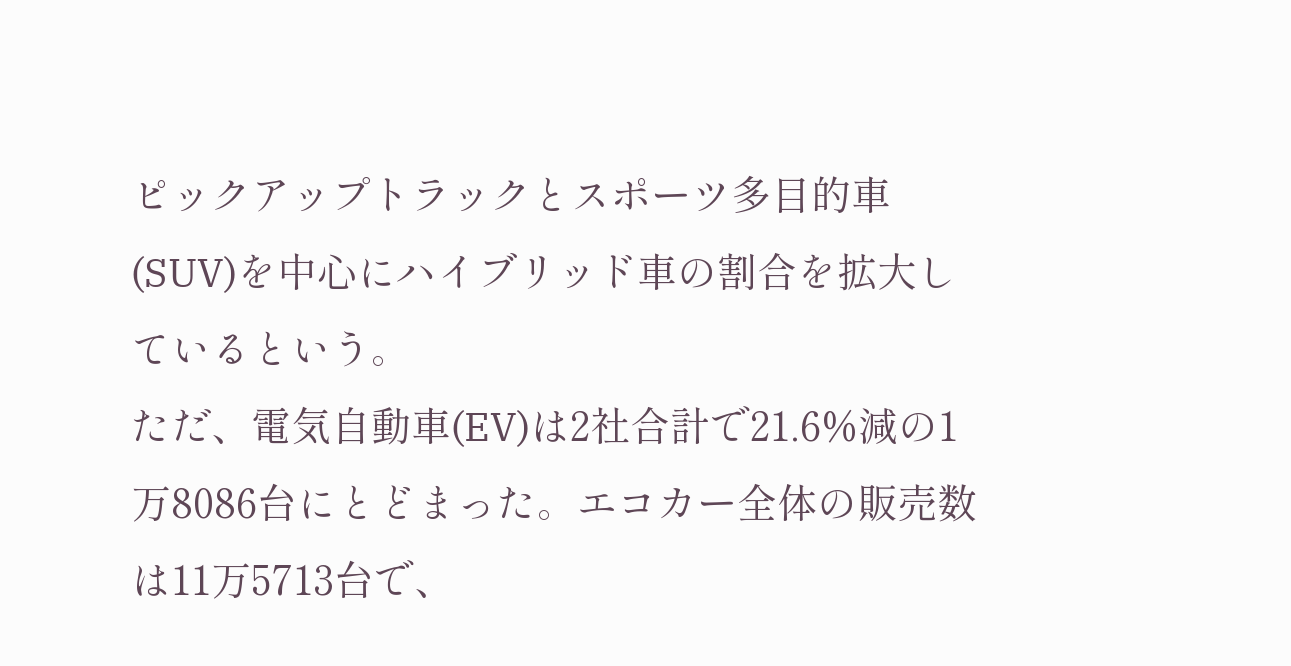ピックアップトラックとスポーツ多目的車(SUV)を中心にハイブリッド車の割合を拡大しているという。
ただ、電気自動車(EV)は2社合計で21.6%減の1万8086台にとどまった。エコカー全体の販売数は11万5713台で、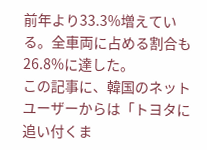前年より33.3%増えている。全車両に占める割合も26.8%に達した。
この記事に、韓国のネットユーザーからは「トヨタに追い付くま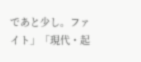であと少し。ファイト」「現代・起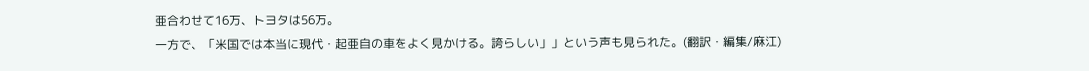亜合わせて16万、トヨタは56万。
一方で、「米国では本当に現代・起亜自の車をよく見かける。誇らしい」」という声も見られた。(翻訳・編集/麻江)